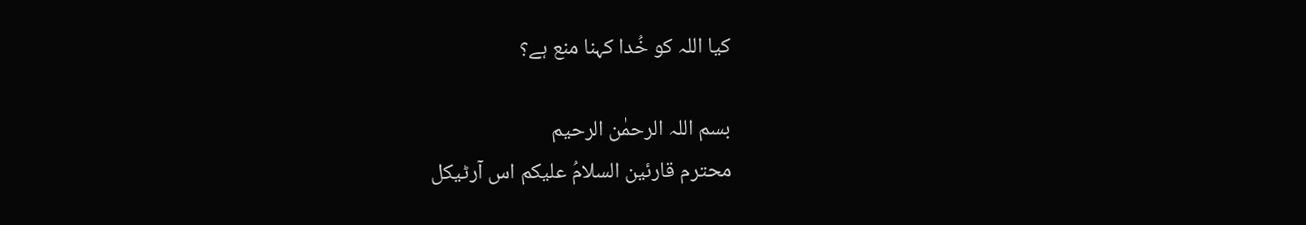کیا اللہ کو خُدا کہنا منع ہے؟

بسم اللہ الرحمٰن الرحیم
محترم قارئین السلامُ علیکم اس آرٹیکل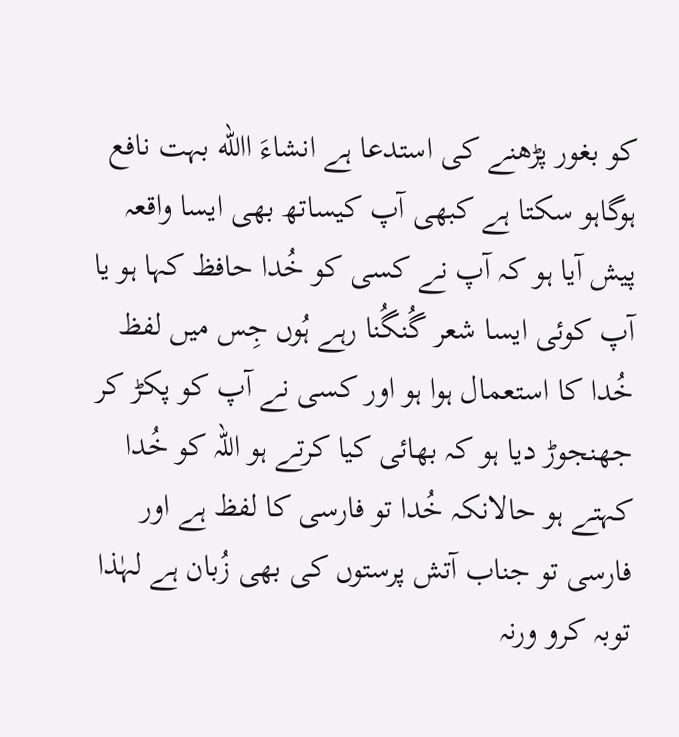کو بغور پڑھنے کی استدعا ہے انشاءَ االله بہت نافع ہوگاہو سکتا ہے کبھی آپ کیساتھ بھی ایسا واقعہ پیش آیا ہو کہ آپ نے کسی کو خُدا حافظ کہا ہو یا آپ کوئی ایسا شعر گُنگُنا رہے ہُوں جِس میں لفظ خُدا کا استعمال ہوا ہو اور کسی نے آپ کو پکڑ کر جھنجوڑ دیا ہو کہ بھائی کیا کرتے ہو اللہ کو خُدا کہتے ہو حالانکہ خُدا تو فارسی کا لفظ ہے اور فارسی تو جناب آتش پرستوں کی بھی زُبان ہے لہٰذا توبہ کرو ورنہ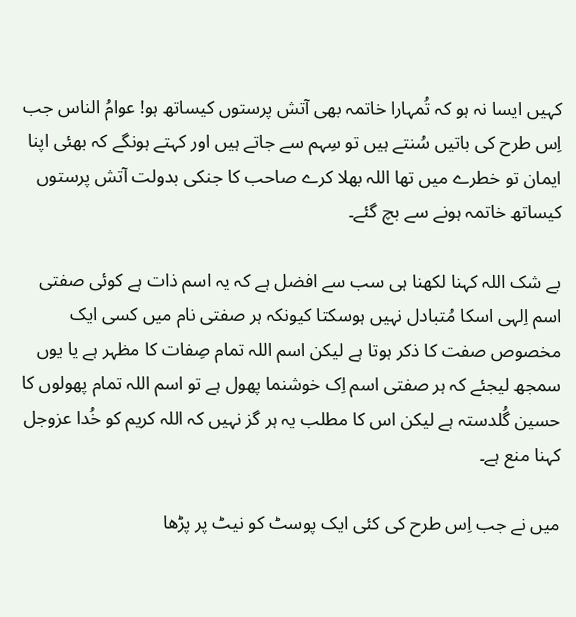کہیں ایسا نہ ہو کہ تُمہارا خاتمہ بھی آتش پرستوں کیساتھ ہو! عوامُ الناس جب اِس طرح کی باتیں سُنتے ہیں تو سِہم سے جاتے ہیں اور کہتے ہونگے کہ بھئی اپنا ایمان تو خطرے میں تھا اللہ بھلا کرے صاحب کا جنکی بدولت آتش پرستوں کیساتھ خاتمہ ہونے سے بچ گئے۔

بے شک اللہ کہنا لکھنا ہی سب سے افضل ہے کہ یہ اسم ذات ہے کوئی صفتی اسم اِلہی اسکا مُتبادل نہیں ہوسکتا کیونکہ ہر صفتی نام میں کسی ایک مخصوص صفت کا ذکر ہوتا ہے لیکن اسم اللہ تمام صِفات کا مظہر ہے یا یوں سمجھ لیجئے کہ ہر صفتی اسم اِک خوشنما پھول ہے تو اسم اللہ تمام پھولوں کا حسین گُلدستہ ہے لیکن اس کا مطلب یہ ہر گز نہیں کہ اللہ کریم کو خُدا عزوجل کہنا منع ہے۔

میں نے جب اِس طرح کی کئی ایک پوسٹ کو نیٹ پر پڑھا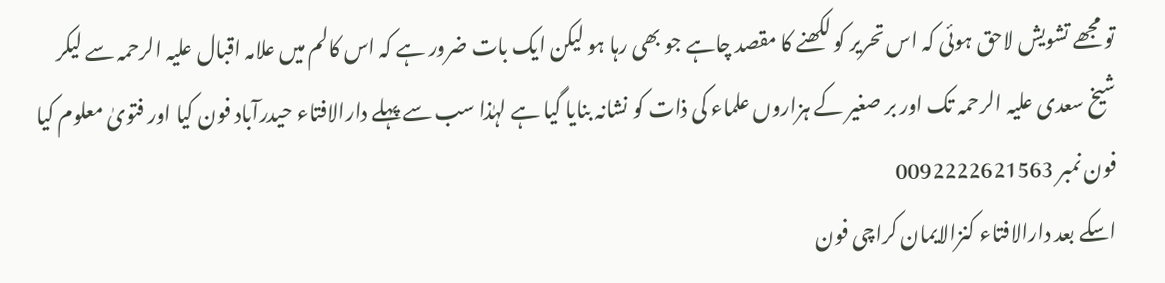تو مجھے تشویش لاحق ہوئی کہ اس تحریر کو لکھنے کا مقصد چاہے جو بھی رہا ہو لیکن ایک بات ضرور ہے کہ اس کالم میں علامہ اقبال علیہ الرحمہ سے لیکر شیخ سعدی علیہ الرحمہ تک اور بر صغیر کے ہزاروں علماء کی ذات کو نشانہ بنایا گیا ہے لہٰذا سب سے پہلے دارالافتاء حیدرآباد فون کیا اور فتویٰ معلوم کیا فون نمبر 0092222621563
اسکے بعد دارالافتاء کنزالایمان کراچی فون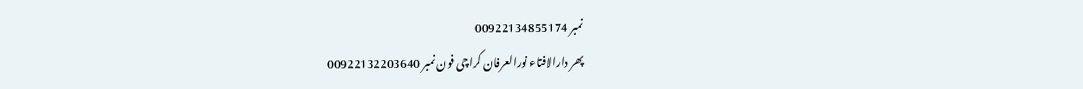نمبر 00922134855174
پھر دارالافتاء نورالعرفان کراچی فون نمبر 00922132203640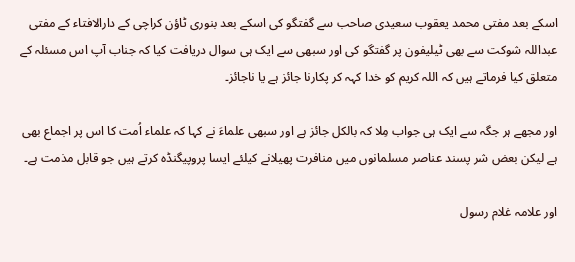اسکے بعد مفتی محمد یعقوب سعیدی صاحب سے گفتگو کی اسکے بعد بنوری ٹاؤن کراچی کے دارالافتاء کے مفتی عبداللہ شوکت سے بھی ٹیلیفون پر گفتگو کی اور سبھی سے ایک ہی سوال دریافت کیا کہ جناب آپ اس مسئلہ کے متعلق کیا فرماتے ہیں کہ اللہ کریم کو خدا کہہ کر پکارنا جائز ہے یا ناجائز۔

اور مجھے ہر جگہ سے ایک ہی جواب مِلا کہ بالکل جائز ہے اور سبھی علماءَ نے کہا کہ علماء اُمت کا اس پر اجماع بھی ہے لیکن بعض شر پسند عناصر مسلمانوں میں منافرت پھیلانے کیلئے ایسا پروپیگنڈہ کرتے ہیں جو قابل مذمت ہے۔

اور علامہ غلام رسول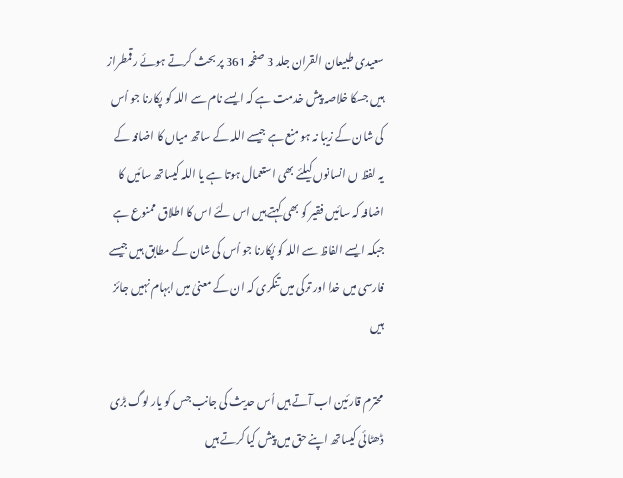سعیدی طبیعان القران جلد 3 صفحہ 361 پر بحث کرتے ہوئے رقمطراز ہیں جسکا خلاصہ پیش خدمت ہے کہ ایسے نام سے اللہ کو پکارنا جو اُس کی شان کے زیبا نہ ہو منع ہے جیسے اللہ کے ساتھ میاں کا اضافہ کے یہ لفظ ں انسانوں کیلئے بھی استعمال ہوتا ہے یا اللہ کیساتھ سائیں کا اضافہ کہ سائیں فقیر کو بھی کہتے ہیں اس لئے اس کا اطلاق ممنوع ہے جبکہ ایسے الفاظ سے اللہ کو پُکارنا جو اُس کی شان کے مطابق ہیں جیسے فارسی میں خدا اور ترکی میں تنکری کہ ان کے معنیٰ میں ابہام نہیں جائز ہیں

محترم قارئین اب آتے ہیں اُس حدیث کی جانب جس کو یار لوگ بڑی ڈھٹائی کیساتھ اپنے حق میں پیش کیا کرتے ہیں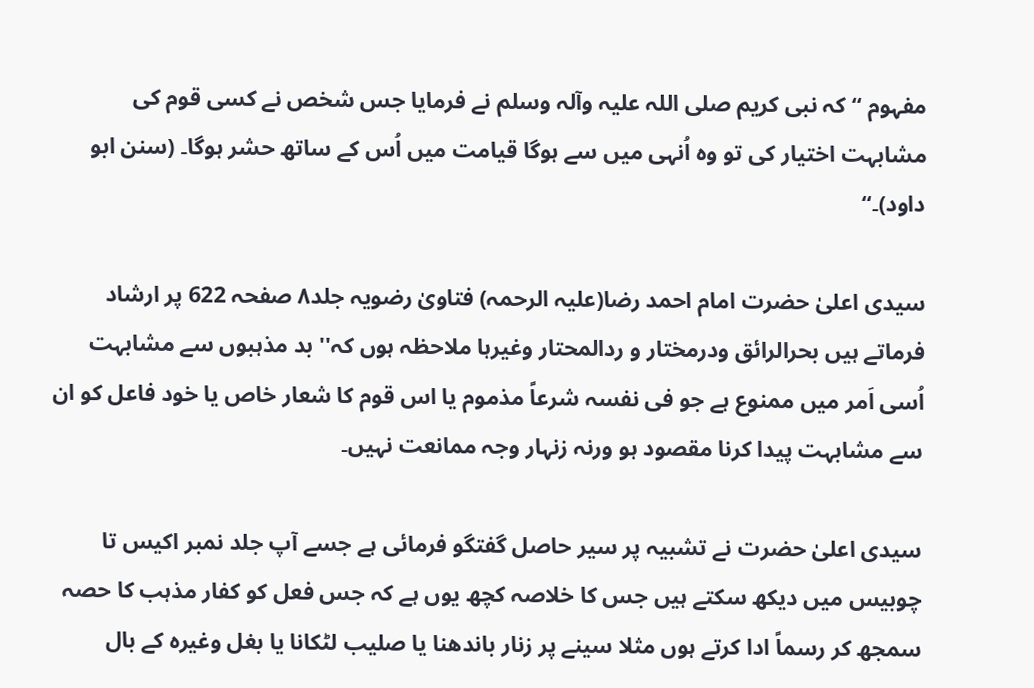مفہوم “ کہ نبی کریم صلی اللہ علیہ وآلہ وسلم نے فرمایا جس شخص نے کسی قوم کی مشابہت اختیار کی تو وہ اُنہی میں سے ہوگا قیامت میں اُس کے ساتھ حشر ہوگا۔ (سنن ابو داود)۔“

سیدی اعلیٰ حضرت امام احمد رضا(علیہ الرحمہ) فتاویٰ رضویہ جلد۸ صفحہ 622 پر ارشاد فرماتے ہیں بحرالرائق ودرمختار و ردالمحتار وغیرہا ملاحظہ ہوں کہ'' بد مذہبوں سے مشابہت اُسی اَمر میں ممنوع ہے جو فی نفسہ شرعاً مذموم یا اس قوم کا شعار خاص یا خود فاعل کو ان سے مشابہت پیدا کرنا مقصود ہو ورنہ زنہار وجہ ممانعت نہیں۔

سیدی اعلیٰ حضرت نے تشبیہ پر سیر حاصل گفتگو فرمائی ہے جسے آپ جلد نمبر اکیس تا چوبیس میں دیکھ سکتے ہیں جس کا خلاصہ کچھ یوں ہے کہ جس فعل کو کفار مذہب کا حصہ سمجھ کر رسماً ادا کرتے ہوں مثلا سینے پر زنار باندھنا یا صلیب لٹکانا یا بغل وغیرہ کے بال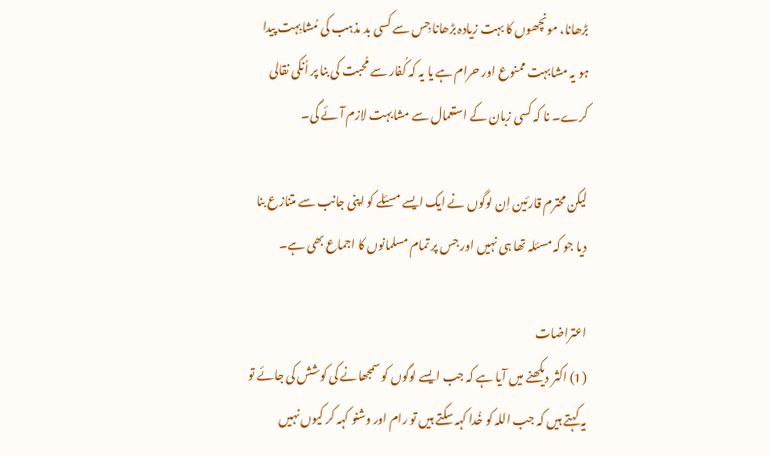بڑھانا، مونچھوں کا بہت زیادہ بڑھانا جِس سے کسی بد مذہب کی مُشابِہت پیدا ہو یہ مشابہت ممنوع اور حرام ہے یا یہ کہ کُفار سے مُحبت کی بنا پر اُنکی نقالی کرے۔ نا کہ کسی زبان کے استعمال سے مشابہت لازم آئے گی۔

لیکن محترم قارئین اِن لوگوں نے ایک ایسے مسئلے کو اپنی جانب سے متنازع بنا دیا جو کہ مسئلہ تھا ہی نہیں اور جس پر تمام مسلمانوں کا اجماع بھی ہے۔

اعتراضات
(1) اکثر دیکھنے میں آیا ہے کہ جب ایسے لوگوں کو سمجھانے کی کوشش کی جائے تو یہ کہتے ہیں کہ جب اللہ کو خُدا کہہ سکتے ہیں تو رام اور وشنو کہہ کر کیوں نہیں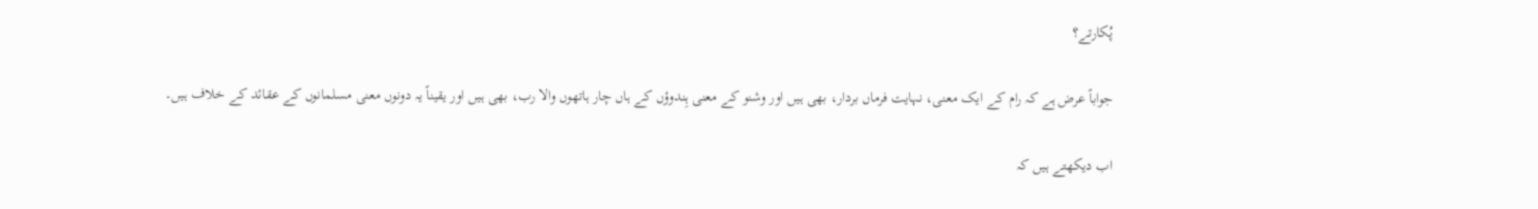پُکارتے؟

جواباً عرض ہے کہ رام کے ایک معنی، نہایت فرماں بردار، بھی ہیں اور وشنو کے معنی ہِندوؤں کے ہاں چار ہاتھوں والا رب، بھی ہیں اور یقیناً یہ دونوں معنی مسلمانوں کے عقائد کے خلاف ہیں۔

اب دیکھتے ہیں کہ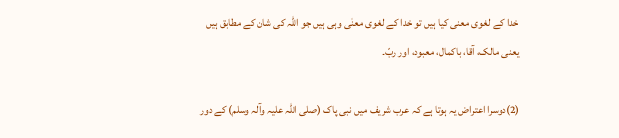خدا کے لغوی معنی کیا ہیں تو خدا کے لغوی معنٰی وہی ہیں جو اللہ کی شان کے مطابق ہیں یعنی مالک، آقا، باکمال، معبود، اور ربّ۔

(2)دوسرا اعتراض یہ ہوتا ہے کہ عرب شریف میں نبی پاک (صلی اللہ علیہ وآلہ وسلم) کے دور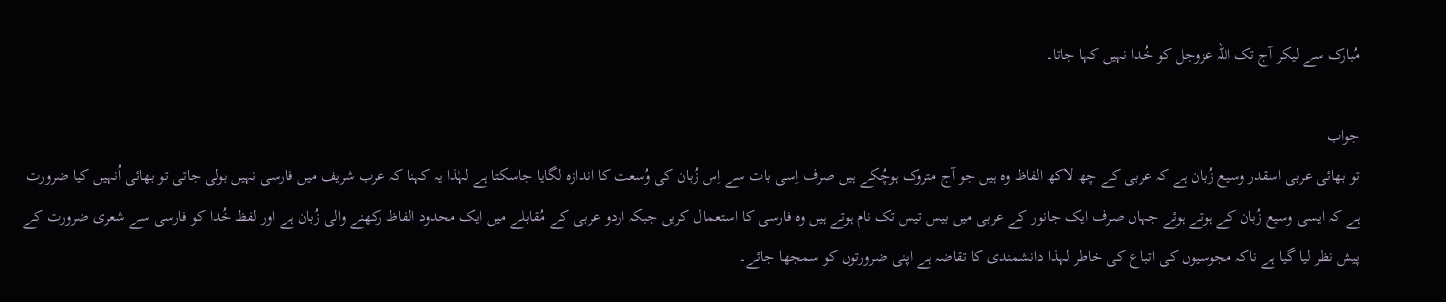مُبارک سے لیکر آج تک اللہ عزوجل کو خُدا نہیں کہا جاتا۔

جواب
تو بھائی عربی اسقدر وسیع زُبان ہے کہ عربی کے چھ لاکھ الفاظ وہ ہیں جو آج متروک ہوچُکے ہیں صرف اِسی بات سے اِس زُبان کی وُسعت کا اندازہ لگایا جاسکتا ہے لہٰذا یہ کہنا کہ عرب شریف میں فارسی نہیں بولی جاتی تو بھائی اُنہیں کیا ضرورت ہے کہ ایسی وسیع زُبان کے ہوتے ہوئے جہاں صرف ایک جانور کے عربی میں بیس تیس تک نام ہوتے ہیں وہ فارسی کا استعمال کریں جبکہ اردو عربی کے مُقابلے میں ایک محدود الفاظ رکھنے والی زُبان ہے اور لفظ خُدا کو فارسی سے شعری ضرورت کے پیش نظر لیا گیا ہے ناکہ مجوسیوں کی اتباع کی خاطر لہذا دانشمندی کا تقاضہ ہے اپنی ضرورتوں کو سمجھا جائے۔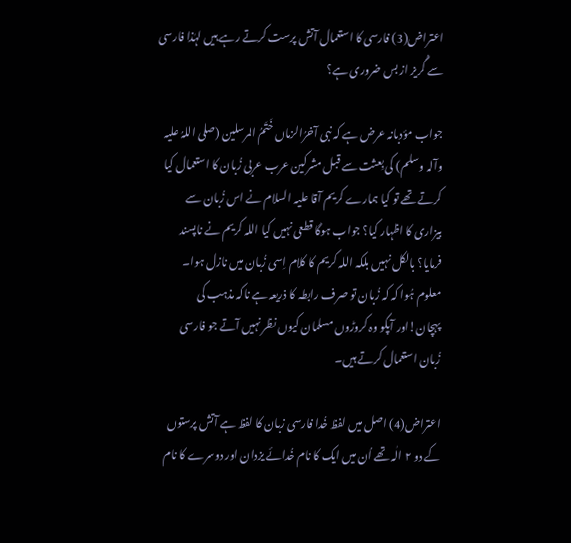اعتراض(3) فارسی کا استعمال آتش پرست کرتے رہے ہیں لہٰذا فارسی سے گُریز از بس ضروری ہے؟

جواب مؤدبانہ عرض ہے کہ نبی آخرُالزماں خَتَمُ المرسلین (صلی اللہُ علیہ وآلہ وسلم) کی بِعثت سے قبل مشرکین عرب عربی زُبان کا استعمال کیا کرتے تھے تو کیا ہمارے کریم آقا علیہ السلام نے اس زُبان سے بیزاری کا اظہار کیا؟ جواب ہوگا قطعی نہیں کیا اللہ کریم نے ناپسند فرمایا؟ بالکل نہیں بلکہ اللہ کریم کا کلام اِسی زُبان میں نازل ہوا۔ معلوم ہُوا کہ کہ زُبان تو صرف رابطہ کا ذریعہ ہے ناکہ مذہب کی پہچان!اور آپکو وہ کروڑوں مسلمان کیوں نظر نہیں آتے جو فارسی زُبان استعمال کرتے ہیں۔

اعتراض(4) اصل میں لفظ خُدا فارسی زبان کا لفظ ہے آتش پرستوں کے دو ۲ الٰہ تھے اُن میں ایک کا نام خُدائے یزدان اور دوسرے کا نام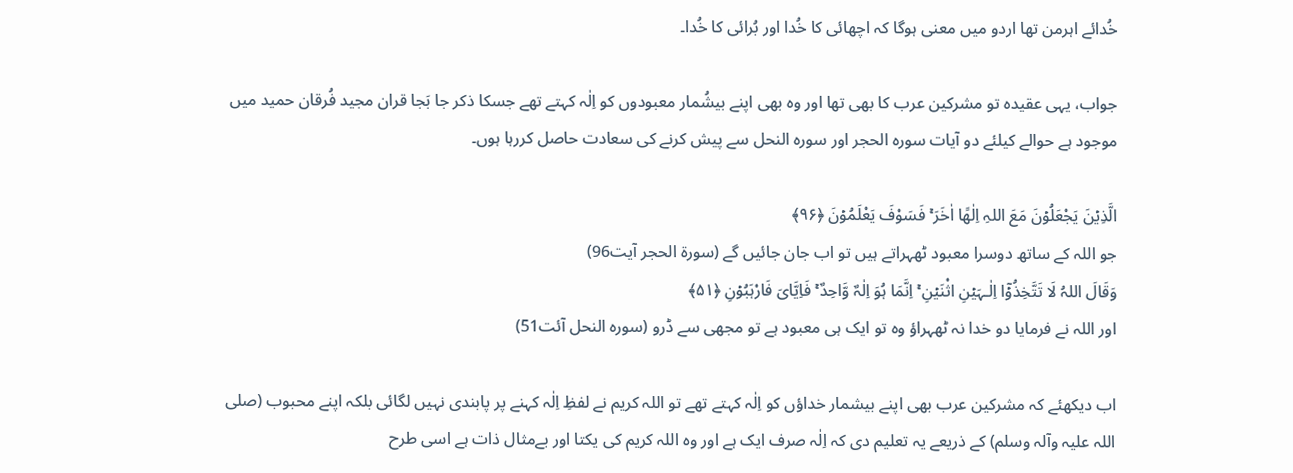خُدائے اہرمن تھا اردو میں معنی ہوگا کہ اچھائی کا خُدا اور بُرائی کا خُدا۔

جواب، یہی عقیدہ تو مشرکین عرب کا بھی تھا اور وہ بھی اپنے بیشُمار معبودوں کو اِلٰہ کہتے تھے جسکا ذکر جا بَجا قران مجید فُرقان حمید میں موجود ہے حوالے کیلئے دو آیات سورہ الحجر اور سورہ النحل سے پیش کرنے کی سعادت حاصل کررہا ہوں۔

الَّذِیۡنَ یَجْعَلُوۡنَ مَعَ اللہِ اِلٰھًا اٰخَرَ ۚ فَسَوْفَ یَعْلَمُوۡنَ ﴿۹۶﴾
جو اللہ کے ساتھ دوسرا معبود ٹھہراتے ہیں تو اب جان جائیں گے (سورۃ الحجر آیت96)
وَقَالَ اللہُ لَا تَتَّخِذُوۡۤا اِلٰـہَیۡنِ اثْنَیۡنِ ۚ اِنَّمَا ہُوَ اِلٰہٌ وَّاحِدٌ ۚ فَاِیَّایَ فَارْہَبُوۡنِ ﴿۵۱﴾
اور اللہ نے فرمایا دو خدا نہ ٹھہراؤ وہ تو ایک ہی معبود ہے تو مجھی سے ڈرو (سورہ النحل آئت51)

اب دیکھئے کہ مشرکین عرب بھی اپنے بیشمار خداؤں کو اِلٰہ کہتے تھے تو اللہ کریم نے لفظِ اِلٰہ کہنے پر پابندی نہیں لگائی بلکہ اپنے محبوب (صلی اللہ علیہ وآلہ وسلم) کے ذریعے یہ تعلیم دی کہ اِلٰہ صرف ایک ہے اور وہ اللہ کریم کی یکتا اور بےمثال ذات ہے اسی طرح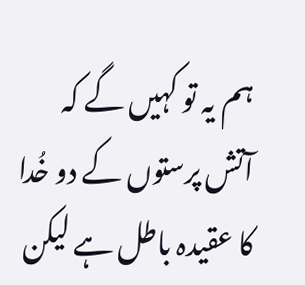ہم یہ تو کہیں گے کہ آتش پرستوں کے دو خُدا کا عقیدہ باطل ہے لیکن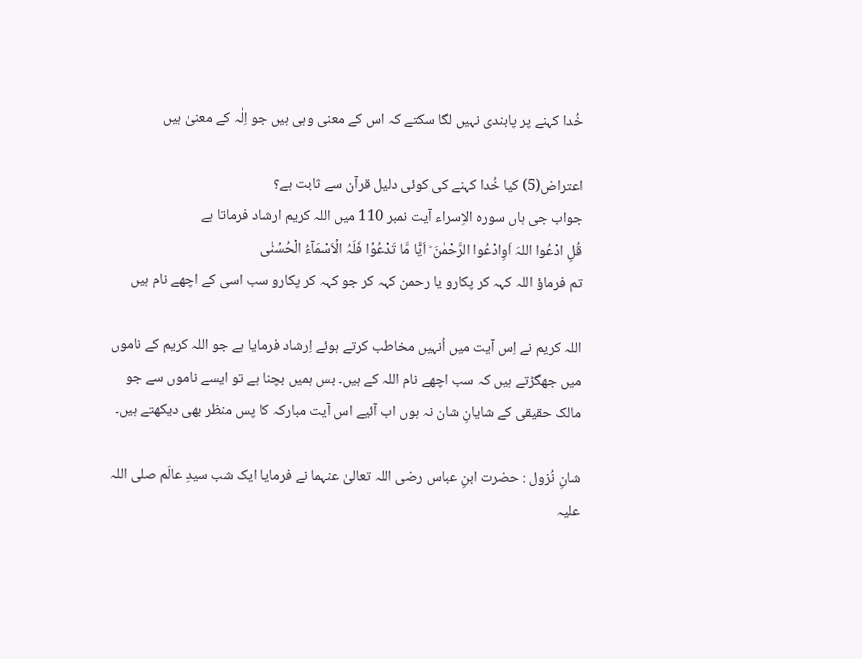خُدا کہنے پر پابندی نہیں لگا سکتے کہ اس کے معنی وہی ہیں جو اِلٰہ کے معنیٰ ہیں

اعتراض(5) کیا خُدا کہنے کی کوئی دلیل قرآن سے ثابت ہے؟
جواب جی ہاں سورہ الاِسراء آیت نمبر 110 میں اللہ کریم ارشاد فرماتا ہے
قُلِ ادْعُوا اللہَ اَوِادْعُوا الرَّحْمٰنَ ؕ اَیًّا مَّا تَدْعُوۡا فَلَہُ الۡاَسْمَآءُ الْحُسۡنٰی
تم فرماؤ اللہ کہہ کر پکارو یا رحمن کہہ کر جو کہہ کر پکارو سب اسی کے اچھے نام ہیں

اللہ کریم نے اِس آیت میں اُنہیں مخاطب کرتے ہوئے اِرشاد فرمایا ہے جو اللہ کریم کے ناموں میں جھگڑتے ہیں کہ سب اچھے نام اللہ کے ہیں۔ بس ہمیں بچنا ہے تو ایسے ناموں سے جو مالک حقیقی کے شایانِ شان نہ ہوں اب آئیے اس آیت مبارکہ کا پس منظر بھی دیکھتے ہیں۔

شانِ نُزول : حضرت ابنِ عباس رضی اللہ تعالیٰ عنہما نے فرمایا ایک شب سیدِ عالَم صلی اللہ علیہ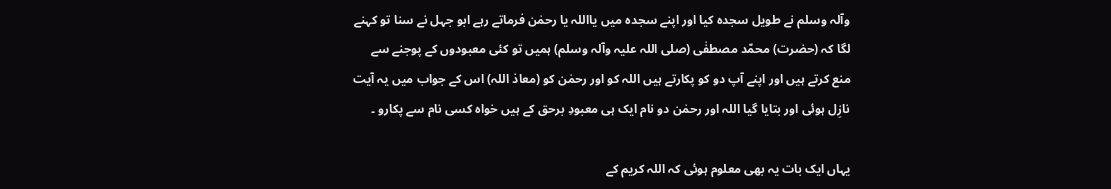وآلہ وسلم نے طویل سجدہ کیا اور اپنے سجدہ میں یااللہ یا رحمٰن فرماتے رہے ابو جہل نے سنا تو کہنے لگا کہ (حضرت) محمّد مصطفٰی (صلی اللہ علیہ وآلہ وسلم) ہمیں تو کئی معبودوں کے پوجنے سے منع کرتے ہیں اور اپنے آپ دو کو پکارتے ہیں اللہ کو اور رحمٰن کو (معاذ اللہ) اس کے جواب میں یہ آیت نازِل ہوئی اور بتایا گیا اللہ اور رحمٰن دو نام ایک ہی معبودِ برحق کے ہیں خواہ کسی نام سے پکارو ۔

یہاں ایک بات یہ بھی معلوم ہوئی کہ اللہ کریم کے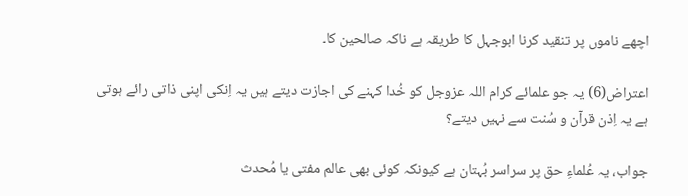اچھے ناموں پر تنقید کرنا ابوجہل کا طریقہ ہے ناکہ صالحین کا۔

اعتراض(6) یہ جو علمائے کرام اللہ عزوجل کو خُدا کہنے کی اجازت دیتے ہیں یہ اِنکی اپنی ذاتی رائے ہوتی ہے یہ اِذن قرآن و سُنت سے نہیں دیتے؟

جواب، یہ عُلماءِ حق پر سراسر بُہتان ہے کیونکہ کوئی بھی عالم مفتی یا مُحدث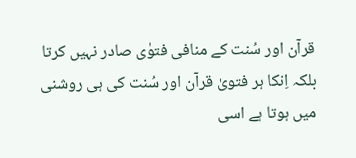قرآن اور سُنت کے منافی فتوٰی صادر نہیں کرتا بلکہ اِنکا ہر فتویٰ قرآن اور سُنت کی ہی روشنی میں ہوتا ہے اسی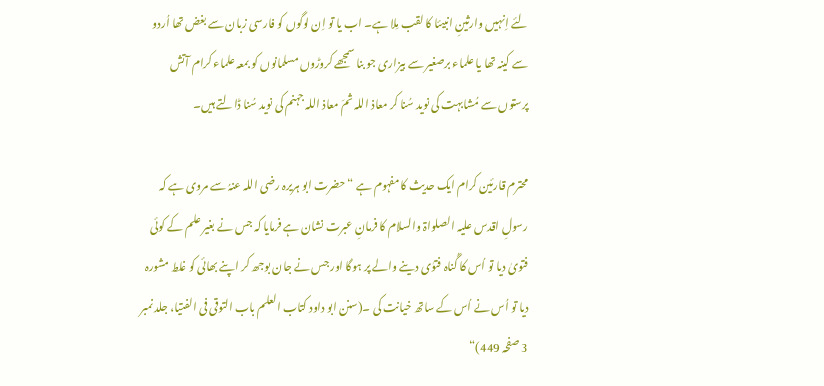لئے اِنہیں وارثینِ انبیئا کا لقب مِلا ہے۔ اب یا تو اِن لوگوں کو فارسی زبان سے بغض تھا اُردو سے کینہ تھا یا علماء برصغیر سے بیزاری جو بنا سمجھے کروڑوں مسلمانوں کو بمعہ علماء کرام آتش پرستوں سے مُشابہت کی نوید سُنا کر معاذ اللہ ثمَ معاذ اللہ جہنم کی نوید سُنا ڈالتے ہیں۔

محترم قارئین کرام ایک حدیث کا مفہوم ہے “ حضرت ابو ہریرہ رضی اللہ عنہُ سے مروی ہے کہ رسولِ اقدس علیہ الصلواۃ والسلام کا فرمانِ عبرت نشان ہے فرمایا کہ جس نے بغیر علم کے کوئی فتویٰ دیا تو اُس کا گُناہ فتوٰی دینے والے پر ہوگا اور جس نے جان بوجھ کر اپنے بھائی کو غلط مشورہ دیا تو اُس نے اُس کے ساتھ خیانت کی ۔(سنن ابو داود کتاب العلم باب التوقی فی الفتیا، جلد نمبر 3 صفحہ 449)“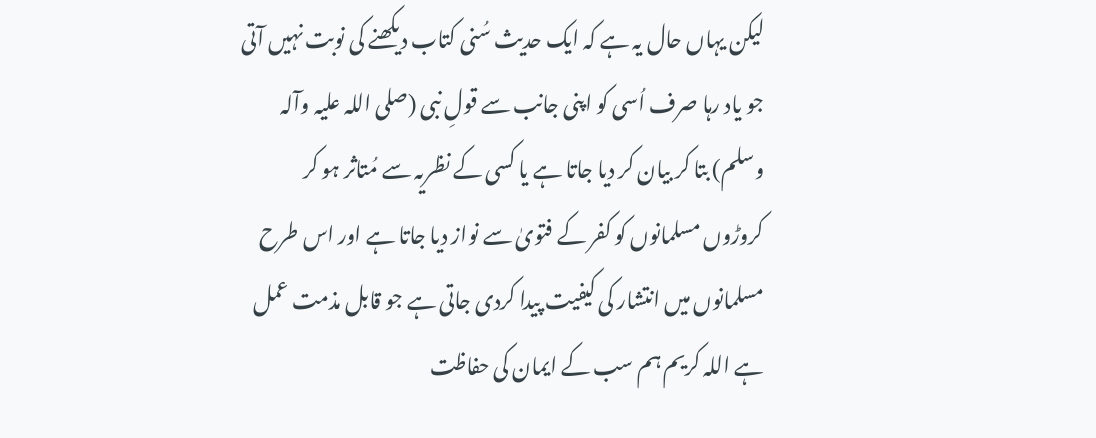لیکن یہاں حال یہ ہے کہ ایک حدیث سُنی کتاب دیکھنے کی نوبت نہیں آتی جو یاد رہا صرف اُسی کو اپنی جانب سے قولِ نبی (صلی اللہ علیہ وآلہ وسلم) بتا کر بیان کر دیا جاتا ہے یا کسی کے نظریہ سے مُتاثر ہو کر کروڑوں مسلمانوں کو کفر کے فتویٰ سے نواز دیا جاتا ہے اور اس طرح مسلمانوں میں انتشار کی کیفیت پیدا کردی جاتی ہے جو قابل مذمت عمل ہے اللہ کریم ہم سب کے ایمان کی حفاظت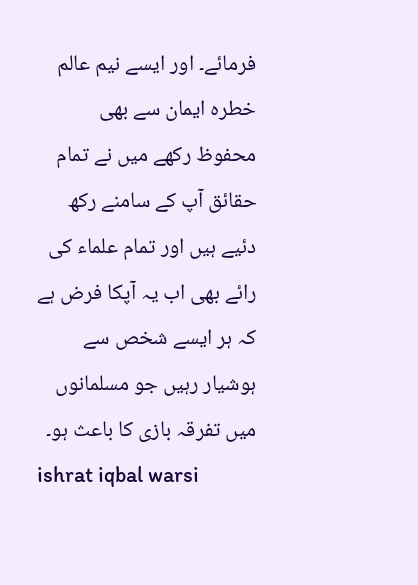فرمائے۔ اور ایسے نیم عالم خطرہ ایمان سے بھی محفوظ رکھے میں نے تمام حقائق آپ کے سامنے رکھ دئیے ہیں اور تمام علماء کی رائے بھی اب یہ آپکا فرض ہے کہ ہر ایسے شخص سے ہوشیار رہیں جو مسلمانوں میں تفرقہ بازی کا باعث ہو۔
ishrat iqbal warsi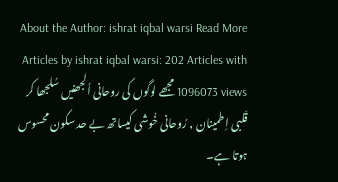About the Author: ishrat iqbal warsi Read More Articles by ishrat iqbal warsi: 202 Articles with 1096073 views مجھے لوگوں کی روحانی اُلجھنیں سُلجھا کر قَلبی اِطمینان , رُوحانی خُوشی کیساتھ بے حد سکون محسوس ہوتا ہے۔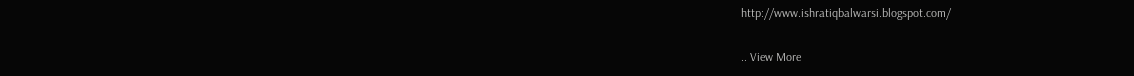http://www.ishratiqbalwarsi.blogspot.com/

.. View More